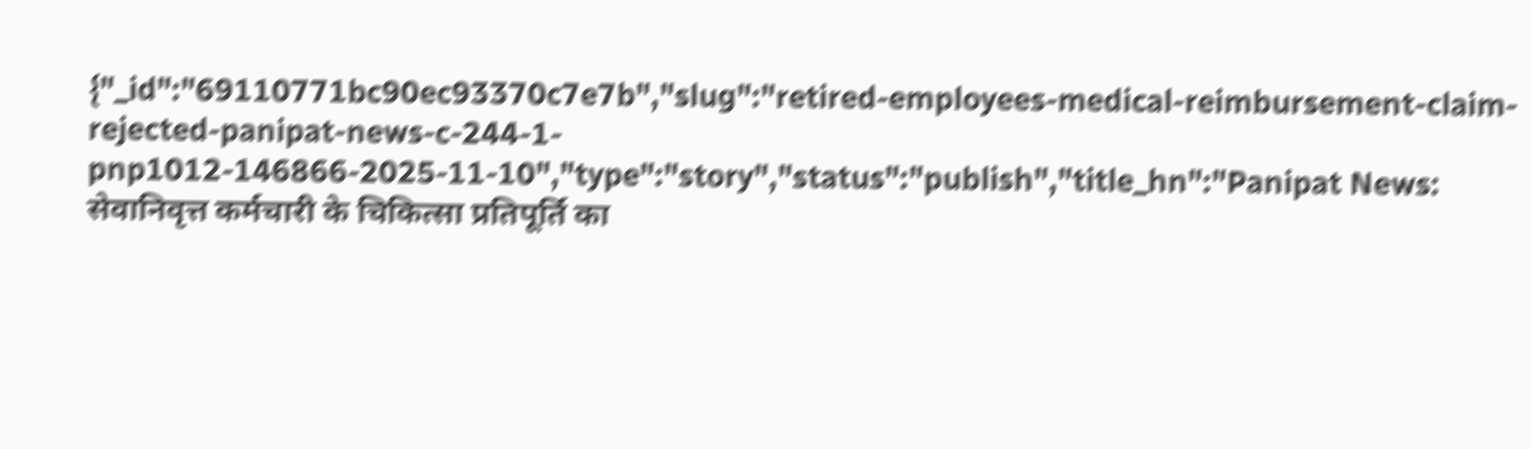{"_id":"69110771bc90ec93370c7e7b","slug":"retired-employees-medical-reimbursement-claim-rejected-panipat-news-c-244-1-pnp1012-146866-2025-11-10","type":"story","status":"publish","title_hn":"Panipat News: सेवानिवृत्त कर्मचारी के चिकित्सा प्रतिपूर्ति का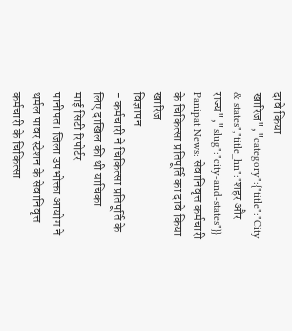दावे किया खारिज","category":{"title":"City & states","title_hn":"शहर और राज्य","slug":"city-and-states"}}
Panipat News: सेवानिवृत्त कर्मचारी के चिकित्सा प्रतिपूर्ति का दावे किया खारिज
विज्ञापन
- कर्मचारी ने चिकित्सा प्रतिपूर्ति के लिए दाखिल की थी याचिका
माई सिटी रिपोर्टर
पानीपत। जिला उपभोक्ता आयोग ने थर्मल पावर स्टेशन के सेवानिवृत्त कर्मचारी के चिकित्सा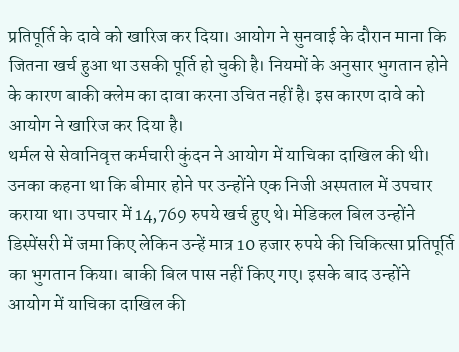प्रतिपूर्ति के दावे को खारिज कर दिया। आयोग ने सुनवाई के दौरान माना कि जितना खर्च हुआ था उसकी पूर्ति हो चुकी है। नियमों के अनुसार भुगतान होने के कारण बाकी क्लेम का दावा करना उचित नहीं है। इस कारण दावे को आयोग ने खारिज कर दिया है।
थर्मल से सेवानिवृत्त कर्मचारी कुंदन ने आयोग में याचिका दाखिल की थी। उनका कहना था कि बीमार होने पर उन्होंने एक निजी अस्पताल में उपचार कराया था। उपचार में 14,769 रुपये खर्च हुए थे। मेडिकल बिल उन्होंने डिस्पेंसरी में जमा किए लेकिन उन्हें मात्र 10 हजार रुपये की चिकित्सा प्रतिपूर्ति का भुगतान किया। बाकी बिल पास नहीं किए गए। इसके बाद उन्होंने आयोग में याचिका दाखिल की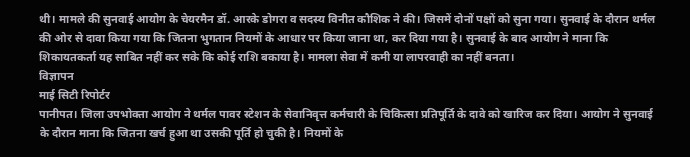थी। मामले की सुनवाई आयोग के चेयरमैन डॉ. आरके डोगरा व सदस्य विनीत कौशिक ने की। जिसमें दोनों पक्षों को सुना गया। सुनवाई के दौरान थर्मल की ओर से दावा किया गया कि जितना भुगतान नियमों के आधार पर किया जाना था, कर दिया गया है। सुनवाई के बाद आयोग ने माना कि शिकायतकर्ता यह साबित नहीं कर सके कि कोई राशि बकाया है। मामला सेवा में कमी या लापरवाही का नहीं बनता।
विज्ञापन
माई सिटी रिपोर्टर
पानीपत। जिला उपभोक्ता आयोग ने थर्मल पावर स्टेशन के सेवानिवृत्त कर्मचारी के चिकित्सा प्रतिपूर्ति के दावे को खारिज कर दिया। आयोग ने सुनवाई के दौरान माना कि जितना खर्च हुआ था उसकी पूर्ति हो चुकी है। नियमों के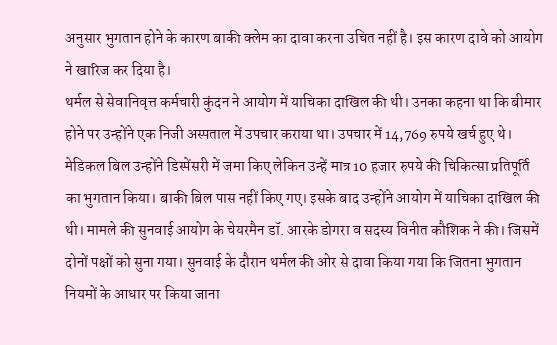अनुसार भुगतान होने के कारण बाकी क्लेम का दावा करना उचित नहीं है। इस कारण दावे को आयोग ने खारिज कर दिया है।
थर्मल से सेवानिवृत्त कर्मचारी कुंदन ने आयोग में याचिका दाखिल की थी। उनका कहना था कि बीमार होने पर उन्होंने एक निजी अस्पताल में उपचार कराया था। उपचार में 14,769 रुपये खर्च हुए थे। मेडिकल बिल उन्होंने डिस्पेंसरी में जमा किए लेकिन उन्हें मात्र 10 हजार रुपये की चिकित्सा प्रतिपूर्ति का भुगतान किया। बाकी बिल पास नहीं किए गए। इसके बाद उन्होंने आयोग में याचिका दाखिल की थी। मामले की सुनवाई आयोग के चेयरमैन डॉ. आरके डोगरा व सदस्य विनीत कौशिक ने की। जिसमें दोनों पक्षों को सुना गया। सुनवाई के दौरान थर्मल की ओर से दावा किया गया कि जितना भुगतान नियमों के आधार पर किया जाना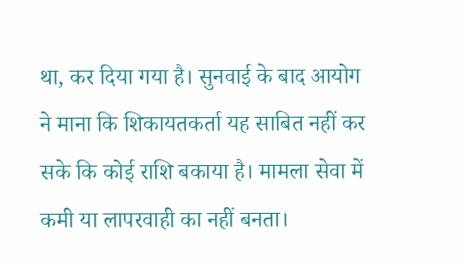था, कर दिया गया है। सुनवाई के बाद आयोग ने माना कि शिकायतकर्ता यह साबित नहीं कर सके कि कोई राशि बकाया है। मामला सेवा में कमी या लापरवाही का नहीं बनता।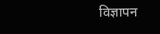विज्ञापन